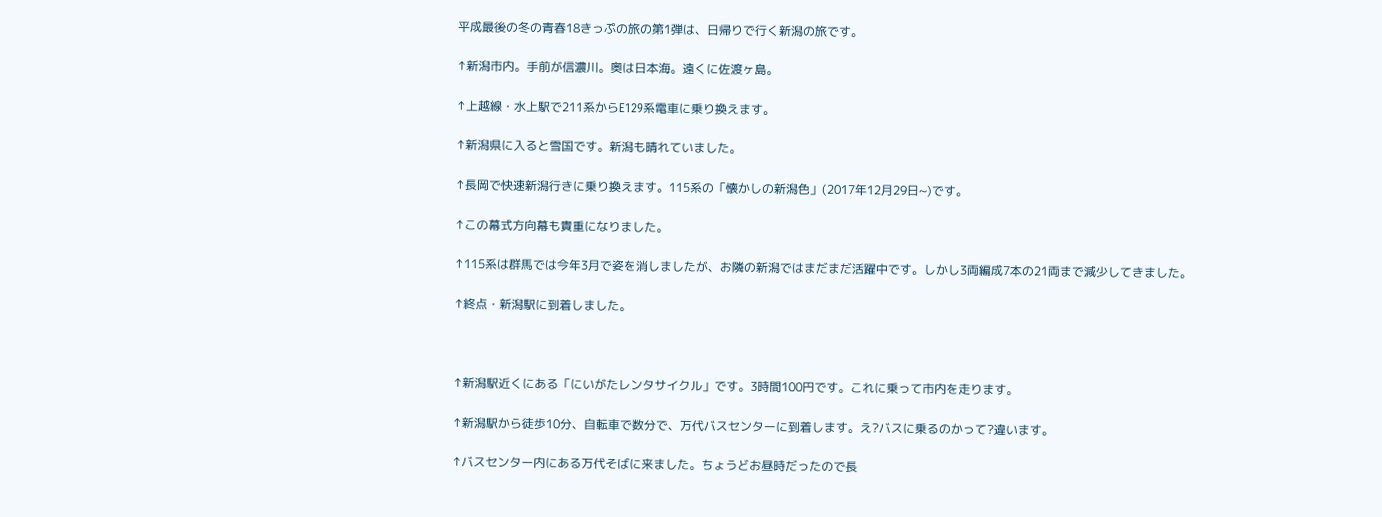平成最後の冬の青春18きっぷの旅の第1弾は、日帰りで行く新潟の旅です。

↑新潟市内。手前が信濃川。奥は日本海。遠くに佐渡ヶ島。

↑上越線・水上駅で211系からE129系電車に乗り換えます。

↑新潟県に入ると雪国です。新潟も晴れていました。

↑長岡で快速新潟行きに乗り換えます。115系の「懐かしの新潟色」(2017年12月29日~)です。

↑この幕式方向幕も貴重になりました。

↑115系は群馬では今年3月で姿を消しましたが、お隣の新潟ではまだまだ活躍中です。しかし3両編成7本の21両まで減少してきました。

↑終点・新潟駅に到着しました。



↑新潟駅近くにある「にいがたレンタサイクル」です。3時間100円です。これに乗って市内を走ります。

↑新潟駅から徒歩10分、自転車で数分で、万代バスセンターに到着します。え?バスに乗るのかって?違います。

↑バスセンター内にある万代そばに来ました。ちょうどお昼時だったので長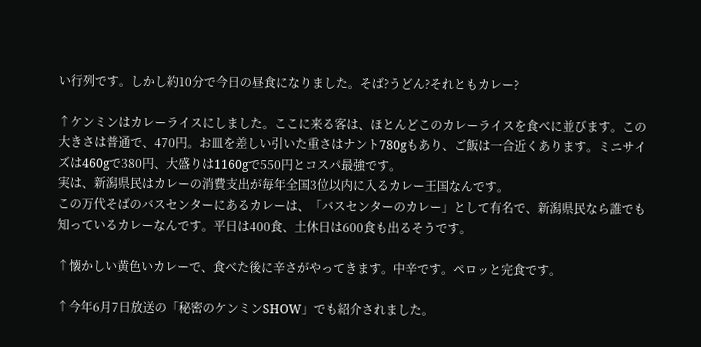い行列です。しかし約10分で今日の昼食になりました。そば?うどん?それともカレー?

↑ケンミンはカレーライスにしました。ここに来る客は、ほとんどこのカレーライスを食べに並びます。この大きさは普通で、470円。お皿を差しい引いた重さはナント780gもあり、ご飯は一合近くあります。ミニサイズは460gで380円、大盛りは1160gで550円とコスパ最強です。
実は、新潟県民はカレーの消費支出が毎年全国3位以内に入るカレー王国なんです。
この万代そばのバスセンターにあるカレーは、「バスセンターのカレー」として有名で、新潟県民なら誰でも知っているカレーなんです。平日は400食、土休日は600食も出るそうです。

↑懐かしい黄色いカレーで、食べた後に辛さがやってきます。中辛です。ペロッと完食です。

↑今年6月7日放送の「秘密のケンミンSHOW」でも紹介されました。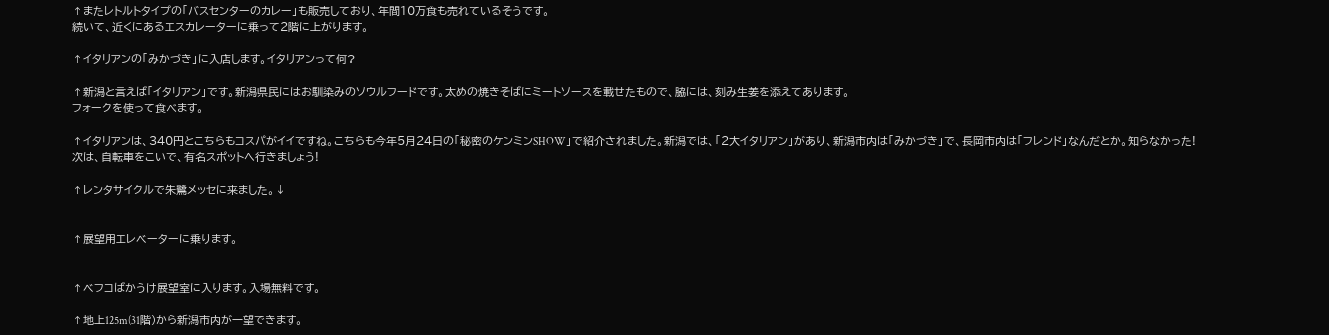↑またレトルトタイプの「バスセンターのカレー」も販売しており、年間10万食も売れているそうです。
続いて、近くにあるエスカレーターに乗って2階に上がります。

↑イタリアンの「みかづき」に入店します。イタリアンって何?

↑新潟と言えば「イタリアン」です。新潟県民にはお馴染みのソウルフードです。太めの焼きそばにミートソースを載せたもので、脇には、刻み生姜を添えてあります。
フォークを使って食べます。

↑イタリアンは、340円とこちらもコスパがイイですね。こちらも今年5月24日の「秘密のケンミンSHOW」で紹介されました。新潟では、「2大イタリアン」があり、新潟市内は「みかづき」で、長岡市内は「フレンド」なんだとか。知らなかった!
次は、自転車をこいで、有名スポットへ行きましょう!

↑レンタサイクルで朱鷺メッセに来ました。↓


↑展望用エレベーターに乗ります。


↑ベフコばかうけ展望室に入ります。入場無料です。

↑地上125m(31階)から新潟市内が一望できます。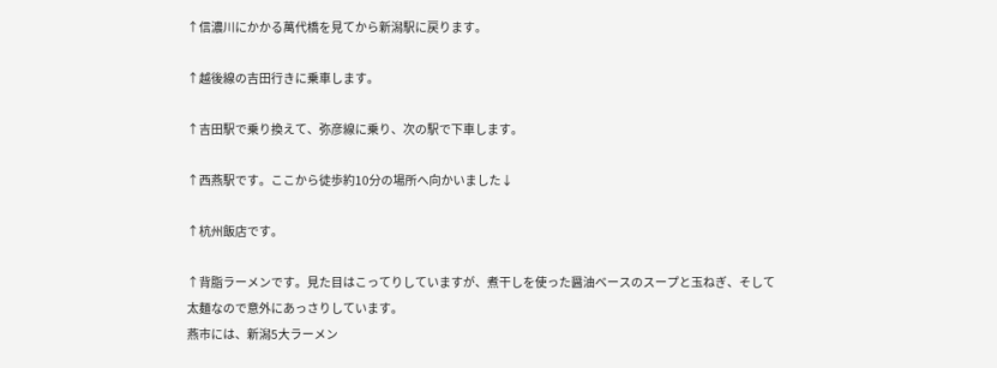↑信濃川にかかる萬代橋を見てから新潟駅に戻ります。

↑越後線の吉田行きに乗車します。

↑吉田駅で乗り換えて、弥彦線に乗り、次の駅で下車します。

↑西燕駅です。ここから徒歩約10分の場所へ向かいました↓

↑杭州飯店です。

↑背脂ラーメンです。見た目はこってりしていますが、煮干しを使った醤油ベースのスープと玉ねぎ、そして太麺なので意外にあっさりしています。
燕市には、新潟5大ラーメン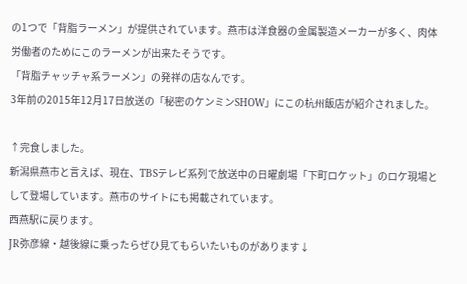の1つで「背脂ラーメン」が提供されています。燕市は洋食器の金属製造メーカーが多く、肉体労働者のためにこのラーメンが出来たそうです。
「背脂チャッチャ系ラーメン」の発祥の店なんです。
3年前の2015年12月17日放送の「秘密のケンミンSHOW」にこの杭州飯店が紹介されました。

↑完食しました。
新潟県燕市と言えば、現在、TBSテレビ系列で放送中の日曜劇場「下町ロケット」のロケ現場として登場しています。燕市のサイトにも掲載されています。
西燕駅に戻ります。
JR弥彦線・越後線に乗ったらぜひ見てもらいたいものがあります↓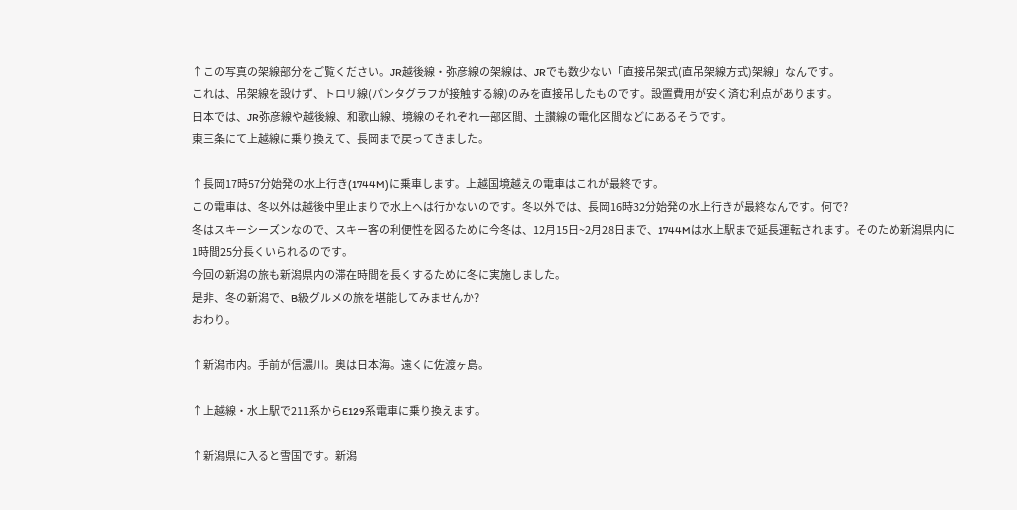↑この写真の架線部分をご覧ください。JR越後線・弥彦線の架線は、JRでも数少ない「直接吊架式(直吊架線方式)架線」なんです。
これは、吊架線を設けず、トロリ線(パンタグラフが接触する線)のみを直接吊したものです。設置費用が安く済む利点があります。
日本では、JR弥彦線や越後線、和歌山線、境線のそれぞれ一部区間、土讃線の電化区間などにあるそうです。
東三条にて上越線に乗り換えて、長岡まで戻ってきました。

↑長岡17時57分始発の水上行き(1744M)に乗車します。上越国境越えの電車はこれが最終です。
この電車は、冬以外は越後中里止まりで水上へは行かないのです。冬以外では、長岡16時32分始発の水上行きが最終なんです。何で?
冬はスキーシーズンなので、スキー客の利便性を図るために今冬は、12月15日~2月28日まで、1744Mは水上駅まで延長運転されます。そのため新潟県内に1時間25分長くいられるのです。
今回の新潟の旅も新潟県内の滞在時間を長くするために冬に実施しました。
是非、冬の新潟で、B級グルメの旅を堪能してみませんか?
おわり。

↑新潟市内。手前が信濃川。奥は日本海。遠くに佐渡ヶ島。

↑上越線・水上駅で211系からE129系電車に乗り換えます。

↑新潟県に入ると雪国です。新潟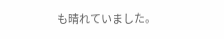も晴れていました。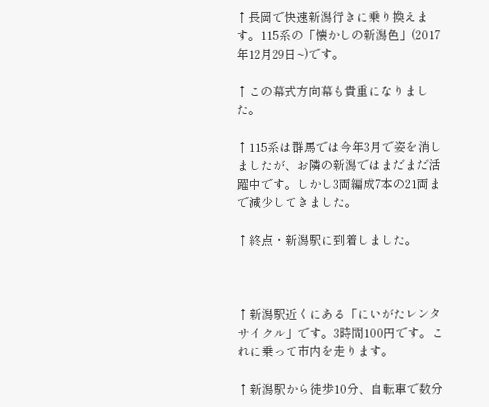↑長岡で快速新潟行きに乗り換えます。115系の「懐かしの新潟色」(2017年12月29日~)です。

↑この幕式方向幕も貴重になりました。

↑115系は群馬では今年3月で姿を消しましたが、お隣の新潟ではまだまだ活躍中です。しかし3両編成7本の21両まで減少してきました。

↑終点・新潟駅に到着しました。



↑新潟駅近くにある「にいがたレンタサイクル」です。3時間100円です。これに乗って市内を走ります。

↑新潟駅から徒歩10分、自転車で数分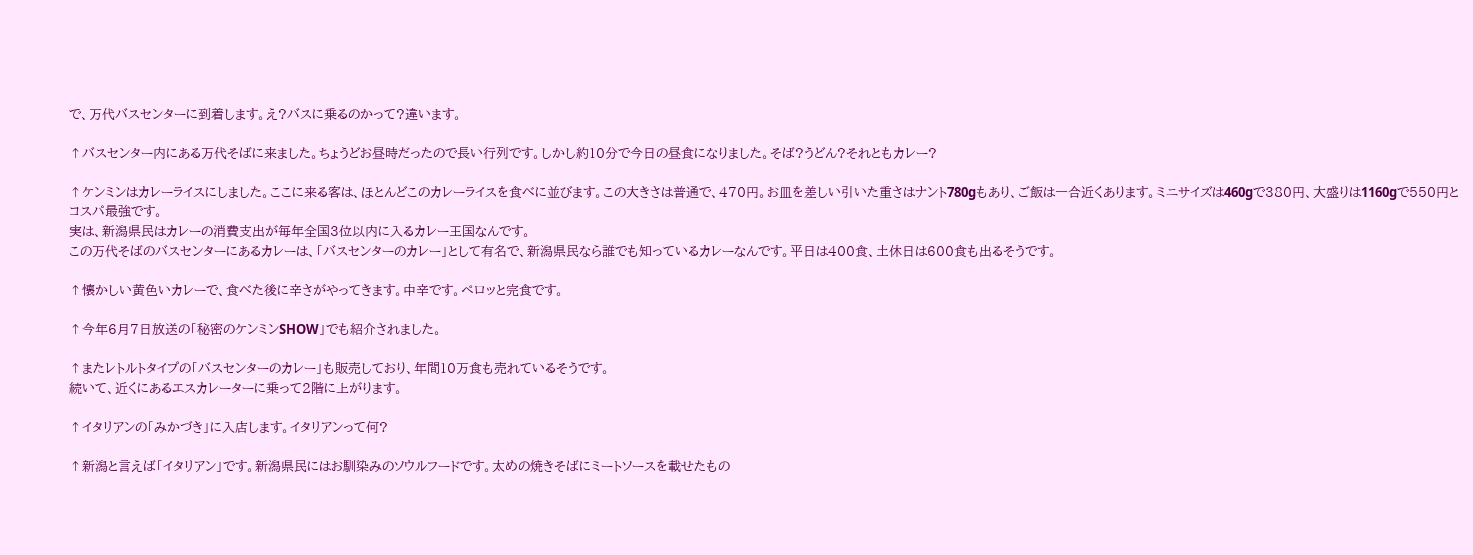で、万代バスセンターに到着します。え?バスに乗るのかって?違います。

↑バスセンター内にある万代そばに来ました。ちょうどお昼時だったので長い行列です。しかし約10分で今日の昼食になりました。そば?うどん?それともカレー?

↑ケンミンはカレーライスにしました。ここに来る客は、ほとんどこのカレーライスを食べに並びます。この大きさは普通で、470円。お皿を差しい引いた重さはナント780gもあり、ご飯は一合近くあります。ミニサイズは460gで380円、大盛りは1160gで550円とコスパ最強です。
実は、新潟県民はカレーの消費支出が毎年全国3位以内に入るカレー王国なんです。
この万代そばのバスセンターにあるカレーは、「バスセンターのカレー」として有名で、新潟県民なら誰でも知っているカレーなんです。平日は400食、土休日は600食も出るそうです。

↑懐かしい黄色いカレーで、食べた後に辛さがやってきます。中辛です。ペロッと完食です。

↑今年6月7日放送の「秘密のケンミンSHOW」でも紹介されました。

↑またレトルトタイプの「バスセンターのカレー」も販売しており、年間10万食も売れているそうです。
続いて、近くにあるエスカレーターに乗って2階に上がります。

↑イタリアンの「みかづき」に入店します。イタリアンって何?

↑新潟と言えば「イタリアン」です。新潟県民にはお馴染みのソウルフードです。太めの焼きそばにミートソースを載せたもの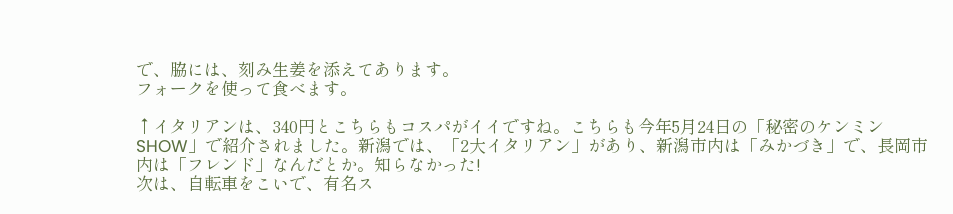で、脇には、刻み生姜を添えてあります。
フォークを使って食べます。

↑イタリアンは、340円とこちらもコスパがイイですね。こちらも今年5月24日の「秘密のケンミンSHOW」で紹介されました。新潟では、「2大イタリアン」があり、新潟市内は「みかづき」で、長岡市内は「フレンド」なんだとか。知らなかった!
次は、自転車をこいで、有名ス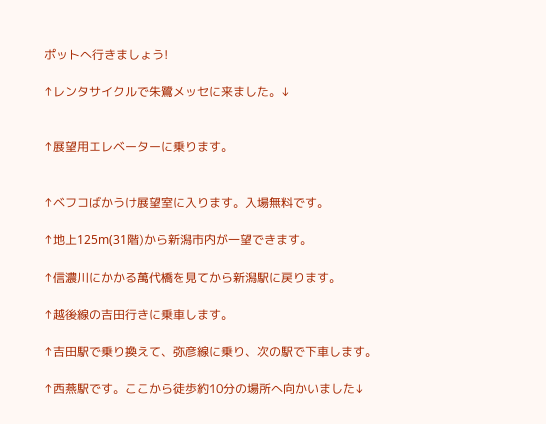ポットへ行きましょう!

↑レンタサイクルで朱鷺メッセに来ました。↓


↑展望用エレベーターに乗ります。


↑ベフコばかうけ展望室に入ります。入場無料です。

↑地上125m(31階)から新潟市内が一望できます。

↑信濃川にかかる萬代橋を見てから新潟駅に戻ります。

↑越後線の吉田行きに乗車します。

↑吉田駅で乗り換えて、弥彦線に乗り、次の駅で下車します。

↑西燕駅です。ここから徒歩約10分の場所へ向かいました↓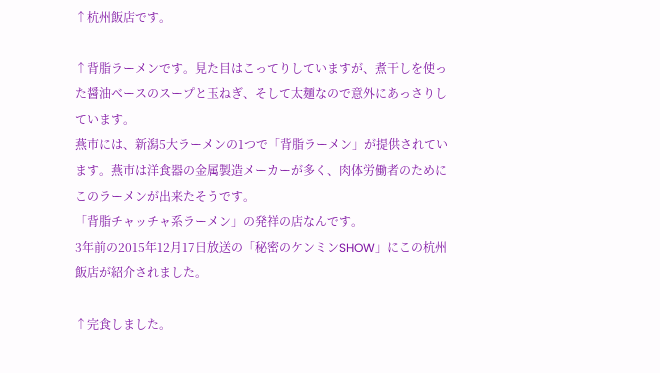↑杭州飯店です。

↑背脂ラーメンです。見た目はこってりしていますが、煮干しを使った醤油ベースのスープと玉ねぎ、そして太麺なので意外にあっさりしています。
燕市には、新潟5大ラーメンの1つで「背脂ラーメン」が提供されています。燕市は洋食器の金属製造メーカーが多く、肉体労働者のためにこのラーメンが出来たそうです。
「背脂チャッチャ系ラーメン」の発祥の店なんです。
3年前の2015年12月17日放送の「秘密のケンミンSHOW」にこの杭州飯店が紹介されました。

↑完食しました。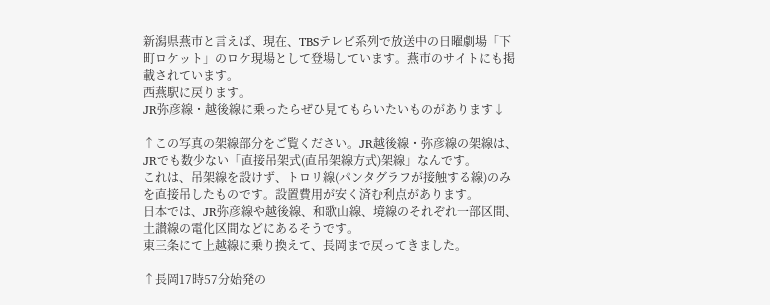新潟県燕市と言えば、現在、TBSテレビ系列で放送中の日曜劇場「下町ロケット」のロケ現場として登場しています。燕市のサイトにも掲載されています。
西燕駅に戻ります。
JR弥彦線・越後線に乗ったらぜひ見てもらいたいものがあります↓

↑この写真の架線部分をご覧ください。JR越後線・弥彦線の架線は、JRでも数少ない「直接吊架式(直吊架線方式)架線」なんです。
これは、吊架線を設けず、トロリ線(パンタグラフが接触する線)のみを直接吊したものです。設置費用が安く済む利点があります。
日本では、JR弥彦線や越後線、和歌山線、境線のそれぞれ一部区間、土讃線の電化区間などにあるそうです。
東三条にて上越線に乗り換えて、長岡まで戻ってきました。

↑長岡17時57分始発の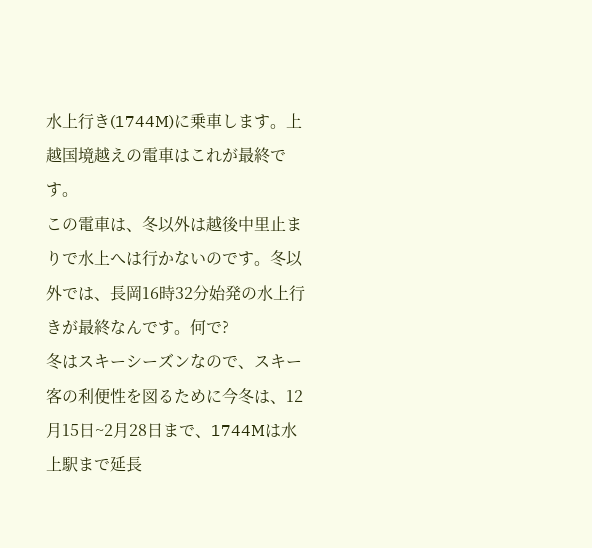水上行き(1744M)に乗車します。上越国境越えの電車はこれが最終です。
この電車は、冬以外は越後中里止まりで水上へは行かないのです。冬以外では、長岡16時32分始発の水上行きが最終なんです。何で?
冬はスキーシーズンなので、スキー客の利便性を図るために今冬は、12月15日~2月28日まで、1744Mは水上駅まで延長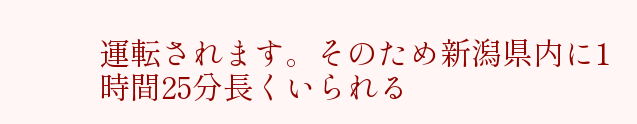運転されます。そのため新潟県内に1時間25分長くいられる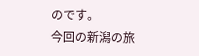のです。
今回の新潟の旅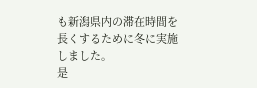も新潟県内の滞在時間を長くするために冬に実施しました。
是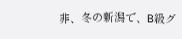非、冬の新潟で、B級グ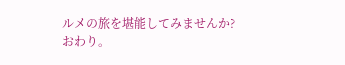ルメの旅を堪能してみませんか?
おわり。